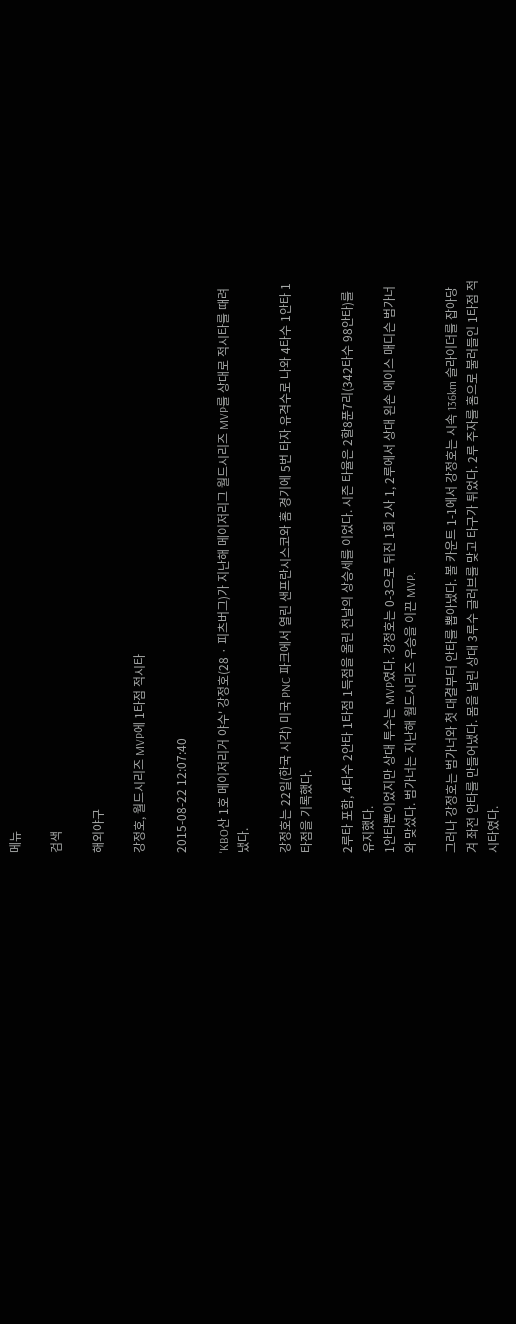메뉴

검색

해외야구

강정호, 월드시리즈 MVP에 1타점 적시타

2015-08-22 12:07:40

'KBO산 1호 메이저리거 야수' 강정호(28 · 피츠버그)가 지난해 메이저리그 월드시리즈 MVP를 상대로 적시타를 때려냈다.

강정호는 22일(한국 시각) 미국 PNC 파크에서 열린 샌프란시스코와 홈 경기에 5번 타자 유격수로 나와 4타수 1안타 1타점을 기록했다.

2루타 포함, 4타수 2안타 1타점 1득점을 올린 전날의 상승세를 이었다. 시즌 타율은 2할8푼7리(342타수 98안타)를 유지했다.
1안타뿐이었지만 상대 투수는 MVP였다. 강정호는 0-3으로 뒤진 1회 2사 1, 2루에서 상대 왼손 에이스 매디슨 범가너와 맞섰다. 범가너는 지난해 월드시리즈 우승을 이끈 MVP.

그러나 강정호는 범가너와 첫 대결부터 안타를 뽑아냈다. 볼 카운트 1-1에서 강정호는 시속 136km 슬라이더를 잡아당겨 좌전 안타를 만들어냈다. 몸을 날린 상대 3루수 글러브를 맞고 타구가 튀었다. 2루 주자를 홈으로 불러들인 1타점 적시타였다.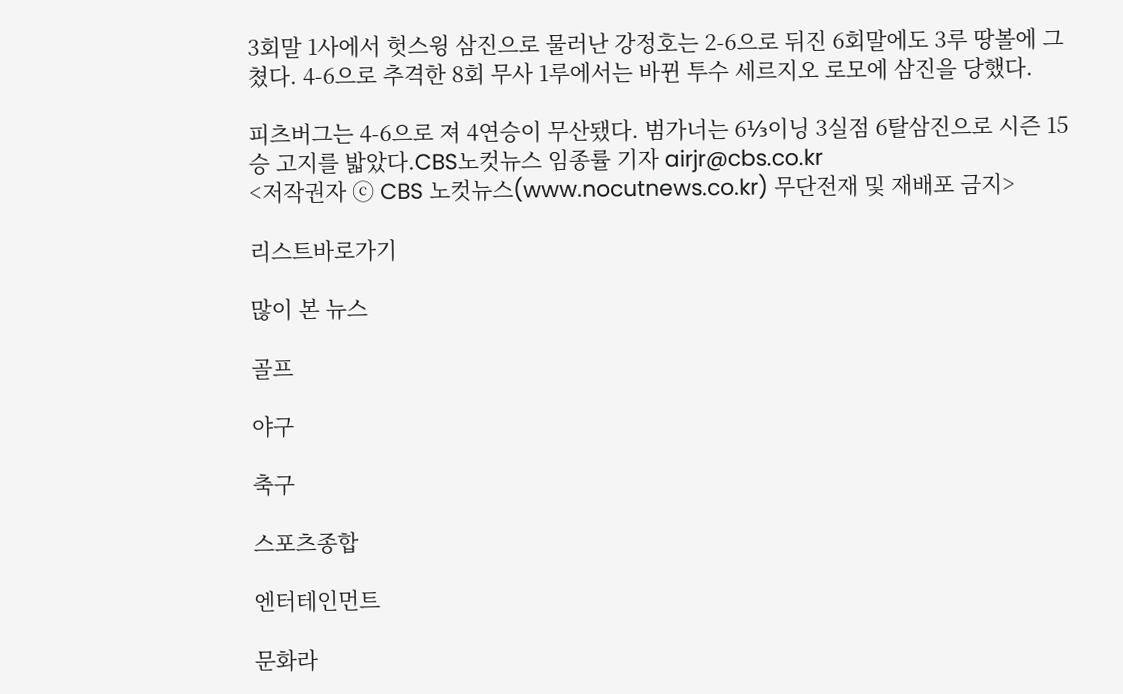3회말 1사에서 헛스윙 삼진으로 물러난 강정호는 2-6으로 뒤진 6회말에도 3루 땅볼에 그쳤다. 4-6으로 추격한 8회 무사 1루에서는 바뀐 투수 세르지오 로모에 삼진을 당했다.

피츠버그는 4-6으로 져 4연승이 무산됐다. 범가너는 6⅓이닝 3실점 6탈삼진으로 시즌 15승 고지를 밟았다.CBS노컷뉴스 임종률 기자 airjr@cbs.co.kr
<저작권자 ⓒ CBS 노컷뉴스(www.nocutnews.co.kr) 무단전재 및 재배포 금지>

리스트바로가기

많이 본 뉴스

골프

야구

축구

스포츠종합

엔터테인먼트

문화라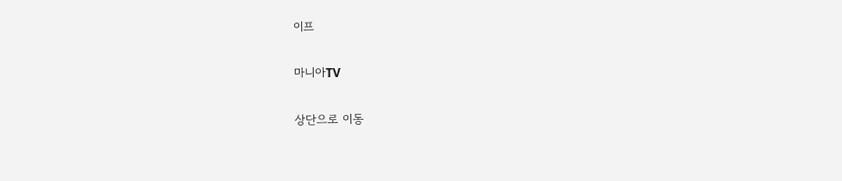이프

마니아TV

상단으로 이동